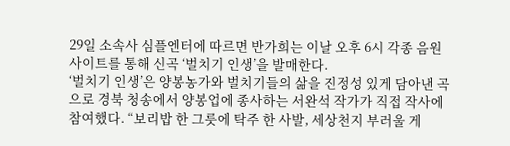29일 소속사 심플엔터에 따르면 반가희는 이날 오후 6시 각종 음원사이트를 통해 신곡 ‘벌치기 인생’을 발매한다.
‘벌치기 인생’은 양봉농가와 벌치기들의 삶을 진정성 있게 담아낸 곡으로 경북 청송에서 양봉업에 종사하는 서완석 작가가 직접 작사에 참여했다. “보리밥 한 그릇에 탁주 한 사발, 세상천지 부러울 게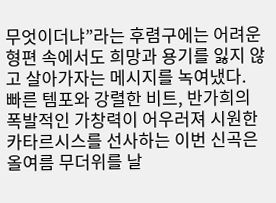무엇이더냐”라는 후렴구에는 어려운 형편 속에서도 희망과 용기를 잃지 않고 살아가자는 메시지를 녹여냈다.
빠른 템포와 강렬한 비트, 반가희의 폭발적인 가창력이 어우러져 시원한 카타르시스를 선사하는 이번 신곡은 올여름 무더위를 날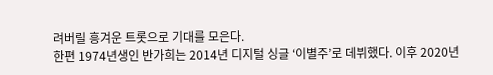려버릴 흥겨운 트롯으로 기대를 모은다.
한편 1974년생인 반가희는 2014년 디지털 싱글 ‘이별주’로 데뷔했다. 이후 2020년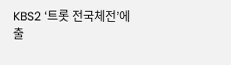KBS2 ‘트롯 전국체전’에 출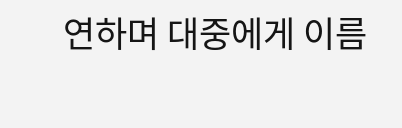연하며 대중에게 이름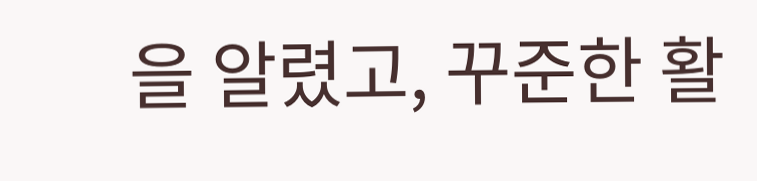을 알렸고, 꾸준한 활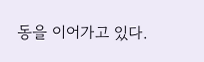동을 이어가고 있다.